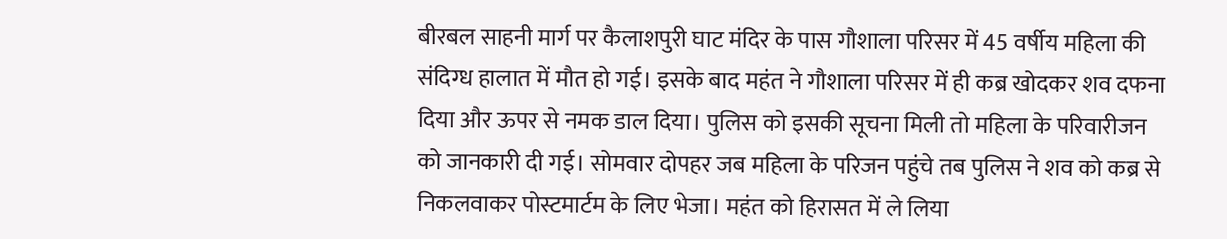बीरबल साहनी मार्ग पर कैलाशपुरी घाट मंदिर के पास गौशाला परिसर में 45 वर्षीय महिला की संदिग्ध हालात में मौत हो गई। इसके बाद महंत ने गौशाला परिसर में ही कब्र खोदकर शव दफना दिया और ऊपर से नमक डाल दिया। पुलिस को इसकी सूचना मिली तो महिला के परिवारीजन को जानकारी दी गई। सोमवार दोपहर जब महिला के परिजन पहुंचे तब पुलिस ने शव को कब्र से निकलवाकर पोस्टमार्टम के लिए भेजा। महंत को हिरासत में ले लिया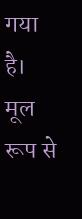गया है।
मूल रूप से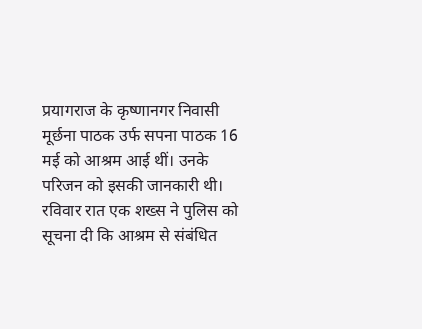प्रयागराज के कृष्णानगर निवासी मूर्छना पाठक उर्फ सपना पाठक 16 मई को आश्रम आई थीं। उनके परिजन को इसकी जानकारी थी। रविवार रात एक शख्स ने पुलिस को सूचना दी कि आश्रम से संबंधित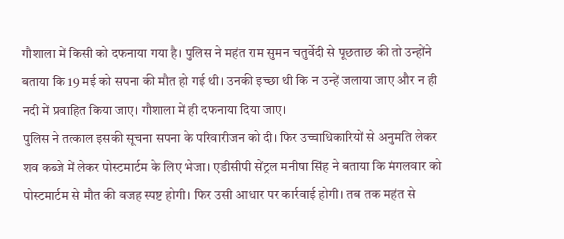गौशाला में किसी को दफनाया गया है। पुलिस ने महंत राम सुमन चतुर्वेदी से पूछताछ की तो उन्होंने बताया कि 19 मई को सपना की मौत हो गई थी। उनकी इच्छा थी कि न उन्हें जलाया जाए और न ही नदी में प्रवाहित किया जाए। गौशाला में ही दफनाया दिया जाए।
पुलिस ने तत्काल इसकी सूचना सपना के परिवारीजन को दी। फिर उच्चाधिकारियों से अनुमति लेकर शव कब्जे में लेकर पोस्टमार्टम के लिए भेजा। एडीसीपी सेंट्रल मनीषा सिंह ने बताया कि मंगलवार को पोस्टमार्टम से मौत की वजह स्पष्ट होगी। फिर उसी आधार पर कार्रवाई होगी। तब तक महंत से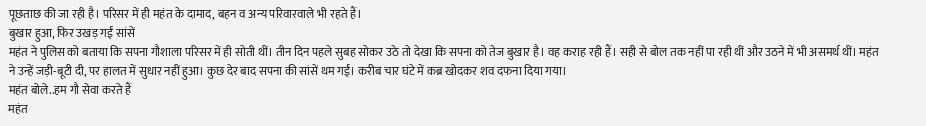पूछताछ की जा रही है। परिसर में ही महंत के दामाद, बहन व अन्य परिवारवाले भी रहते हैं।
बुखार हुआ, फिर उखड़ गईं सांसें
महंत ने पुलिस को बताया कि सपना गौशाला परिसर में ही सोती थीं। तीन दिन पहले सुबह सोकर उठे तो देखा कि सपना को तेज बुखार है। वह कराह रही हैं। सही से बोल तक नहीं पा रही थीं और उठने में भी असमर्थ थीं। महंत ने उन्हें जड़ी-बूटी दी, पर हालत में सुधार नहीं हुआ। कुछ देर बाद सपना की सांसें थम गईं। करीब चार घंटे में कब्र खोदकर शव दफना दिया गया।
महंत बोले..हम गौ सेवा करते हैं
महंत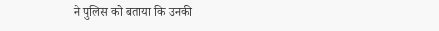ने पुलिस को बताया कि उनकी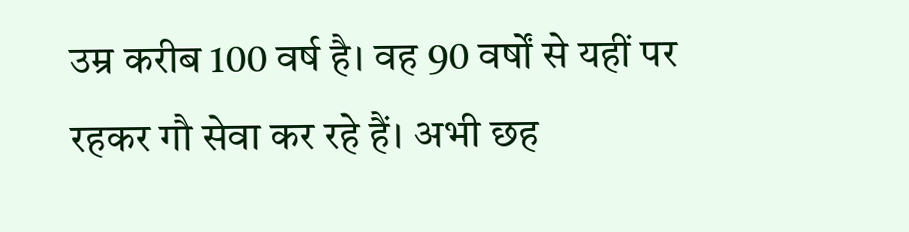उम्र करीब 100 वर्ष है। वह 90 वर्षों से यहीं पर रहकर गौ सेवा कर रहे हैं। अभी छह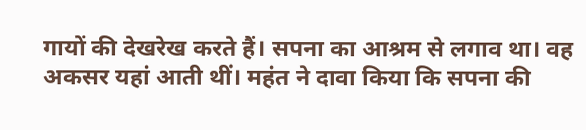गायों की देखरेख करते हैं। सपना का आश्रम से लगाव था। वह अकसर यहां आती थीं। महंत ने दावा किया कि सपना की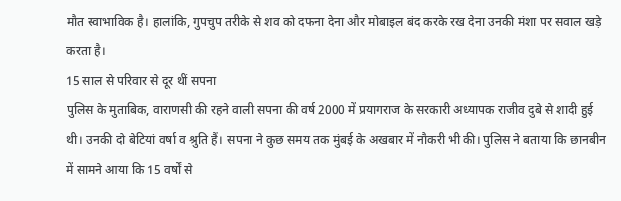मौत स्वाभाविक है। हालांकि, गुपचुप तरीके से शव को दफना देना और मोबाइल बंद करके रख देना उनकी मंशा पर सवाल खड़े करता है।
15 साल से परिवार से दूर थीं सपना
पुलिस के मुताबिक, वाराणसी की रहने वाली सपना की वर्ष 2000 में प्रयागराज के सरकारी अध्यापक राजीव दुबे से शादी हुई थी। उनकी दो बेटियां वर्षा व श्रुति हैं। सपना ने कुछ समय तक मुंबई के अखबार में नौकरी भी की। पुलिस ने बताया कि छानबीन में सामने आया कि 15 वर्षों से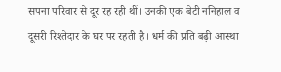सपना परिवार से दूर रह रही थीं। उनकी एक बेटी ननिहाल व दूसरी रिश्तेदार के घर पर रहती है। धर्म की प्रति बढ़ी आस्था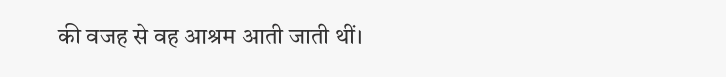की वजह से वह आश्रम आती जाती थीं।